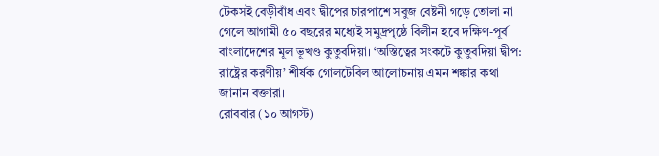টেকসই বেড়ীবাঁধ এবং দ্বীপের চারপাশে সবুজ বেষ্টনী গড়ে তোলা না গেলে আগামী ৫০ বছরের মধ্যেই সমুদ্রপৃষ্ঠে বিলীন হবে দক্ষিণ-পূর্ব বাংলাদেশের মূল ভূখণ্ড কুতুবদিয়া। ‘অস্তিত্বের সংকটে কুতুবদিয়া দ্বীপ: রাষ্ট্রের করণীয়’ শীর্ষক গোলটেবিল আলোচনায় এমন শঙ্কার কথা জানান বক্তারা।
রোববার (১০ আগস্ট)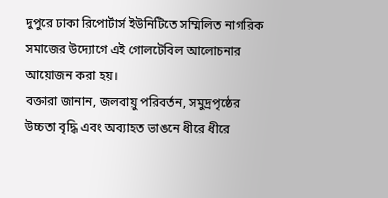দুপুরে ঢাকা রিপোর্টার্স ইউনিটিতে সম্মিলিত নাগরিক সমাজের উদ্যোগে এই গোলটেবিল আলোচনার আয়োজন করা হয়।
বক্তারা জানান, জলবায়ু পরিবর্তন, সমুদ্রপৃষ্ঠের উচ্চতা বৃদ্ধি এবং অব্যাহত ভাঙনে ধীরে ধীরে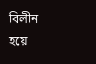বিলীন হয়ে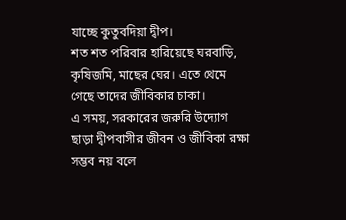যাচ্ছে কুতুবদিয়া দ্বীপ।
শত শত পরিবার হারিয়েছে ঘরবাড়ি, কৃষিজমি, মাছের ঘের। এতে থেমে গেছে তাদের জীবিকার চাকা।
এ সময়, সরকারের জরুরি উদ্যোগ ছাড়া দ্বীপবাসীর জীবন ও জীবিকা রক্ষা সম্ভব নয় বলে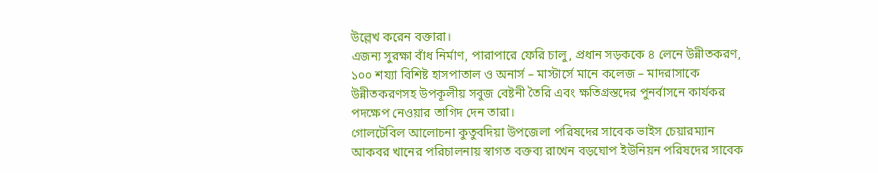উল্লেখ করেন বক্তারা।
এজন্য সুরক্ষা বাঁধ নির্মাণ, পারাপারে ফেরি চালু, প্রধান সড়ককে ৪ লেনে উন্নীতকরণ, ১০০ শয্যা বিশিষ্ট হাসপাতাল ও অনার্স – মাস্টার্সে মানে কলেজ – মাদরাসাকে উন্নীতকরণসহ উপকূলীয় সবুজ বেষ্টনী তৈরি এবং ক্ষতিগ্রস্তদের পুনর্বাসনে কার্যকর পদক্ষেপ নেওয়ার তাগিদ দেন তারা।
গোলটেবিল আলোচনা কুতুবদিয়া উপজেলা পরিষদের সাবেক ভাইস চেয়ারম্যান আকবর খানের পরিচালনায় স্বাগত বক্তব্য রাখেন বড়ঘোপ ইউনিয়ন পরিষদের সাবেক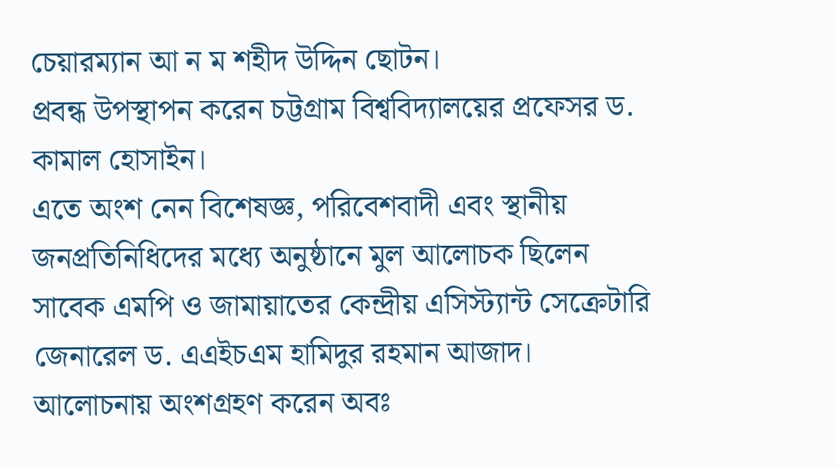চেয়ারম্যান আ ন ম শহীদ উদ্দিন ছোটন।
প্রবন্ধ উপস্থাপন করেন চট্টগ্রাম বিশ্ববিদ্যালয়ের প্রফেসর ড. কামাল হোসাইন।
এতে অংশ নেন বিশেষজ্ঞ, পরিবেশবাদী এবং স্থানীয় জনপ্রতিনিধিদের মধ্যে অনুষ্ঠানে মুল আলোচক ছিলেন সাবেক এমপি ও জামায়াতের কেন্দ্রীয় এসিস্ট্যান্ট সেক্রেটারি জেনারেল ড. এএইচএম হামিদুর রহমান আজাদ।
আলোচনায় অংশগ্রহণ করেন অবঃ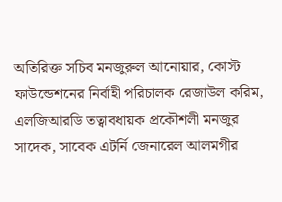অতিরিক্ত সচিব মনজুরুল আনোয়ার, কোস্ট ফাউন্ডেশনের নির্বাহী পরিচালক রেজাউল করিম, এলজিআরডি তত্বাবধায়ক প্রকৌশলী মনজুর সাদেক, সাবেক এটর্নি জেনারেল আলমগীর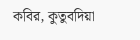কবির, কুতুবদিয়া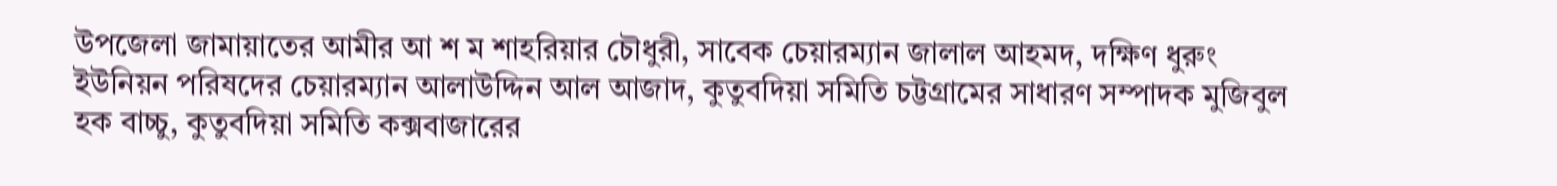উপজেলা জামায়াতের আমীর আ শ ম শাহরিয়ার চৌধুরী, সাবেক চেয়ারম্যান জালাল আহমদ, দক্ষিণ ধুরুং ইউনিয়ন পরিষদের চেয়ারম্যান আলাউদ্দিন আল আজাদ, কুতুবদিয়া সমিতি চট্টগ্রামের সাধারণ সম্পাদক মুজিবুল হক বাচ্চু, কুতুবদিয়া সমিতি কক্সবাজারের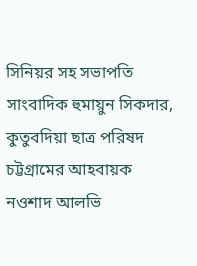সিনিয়র সহ সভাপতি সাংবাদিক হুমায়ুন সিকদার, কুতুবদিয়া ছাত্র পরিষদ চট্টগ্রামের আহবায়ক নওশাদ আলভি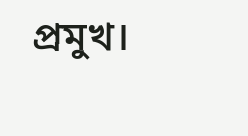প্রমুখ।